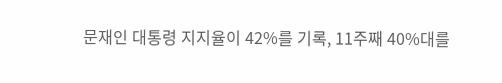문재인 대통령 지지율이 42%를 기록, 11주째 40%대를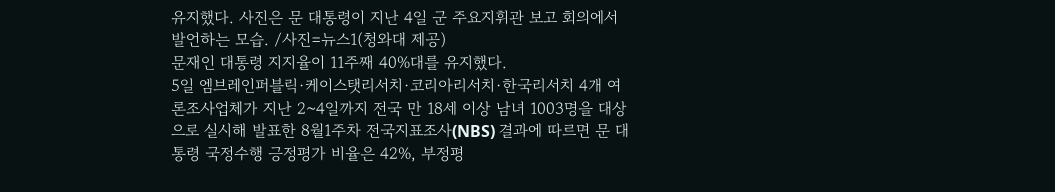유지했다. 사진은 문 대통령이 지난 4일 군 주요지휘관 보고 회의에서 발언하는 모습. /사진=뉴스1(청와대 제공)
문재인 대통령 지지율이 11주째 40%대를 유지했다.
5일 엠브레인퍼블릭·케이스탯리서치·코리아리서치·한국리서치 4개 여론조사업체가 지난 2~4일까지 전국 만 18세 이상 남녀 1003명을 대상으로 실시해 발표한 8월1주차 전국지표조사(NBS) 결과에 따르면 문 대통령 국정수행 긍정평가 비율은 42%, 부정평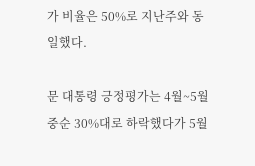가 비율은 50%로 지난주와 동일했다.

문 대통령 긍정평가는 4월~5월 중순 30%대로 하락했다가 5월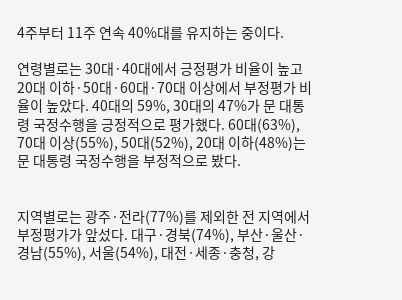4주부터 11주 연속 40%대를 유지하는 중이다.

연령별로는 30대·40대에서 긍정평가 비율이 높고 20대 이하·50대·60대·70대 이상에서 부정평가 비율이 높았다. 40대의 59%, 30대의 47%가 문 대통령 국정수행을 긍정적으로 평가했다. 60대(63%), 70대 이상(55%), 50대(52%), 20대 이하(48%)는 문 대통령 국정수행을 부정적으로 봤다.


지역별로는 광주·전라(77%)를 제외한 전 지역에서 부정평가가 앞섰다. 대구·경북(74%), 부산·울산·경남(55%), 서울(54%), 대전·세종·충청, 강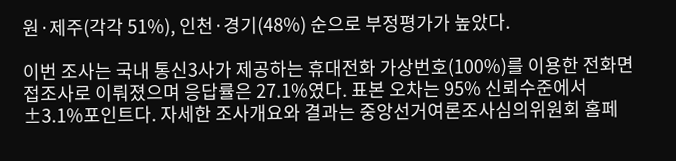원·제주(각각 51%), 인천·경기(48%) 순으로 부정평가가 높았다.

이번 조사는 국내 통신3사가 제공하는 휴대전화 가상번호(100%)를 이용한 전화면접조사로 이뤄졌으며 응답률은 27.1%였다. 표본 오차는 95% 신뢰수준에서 ±3.1%포인트다. 자세한 조사개요와 결과는 중앙선거여론조사심의위원회 홈페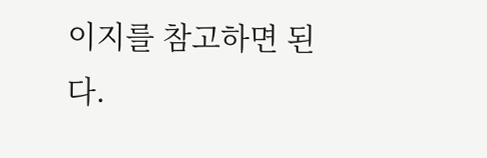이지를 참고하면 된다.